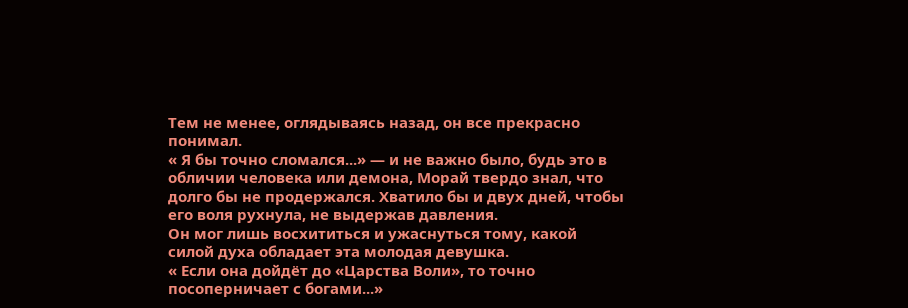Тем не менее, оглядываясь назад, он все прекрасно понимал.
« Я бы точно сломался...» ― и не важно было, будь это в обличии человека или демона, Морай твердо знал, что долго бы не продержался. Хватило бы и двух дней, чтобы его воля рухнула, не выдержав давления.
Он мог лишь восхититься и ужаснуться тому, какой силой духа обладает эта молодая девушка.
« Если она дойдёт до «Царства Воли», то точно посоперничает с богами...»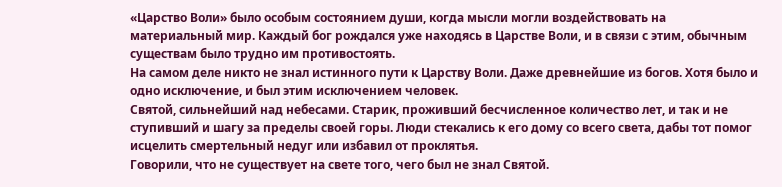«Царство Воли» было особым состоянием души, когда мысли могли воздействовать на материальный мир. Каждый бог рождался уже находясь в Царстве Воли, и в связи с этим, обычным существам было трудно им противостоять.
На самом деле никто не знал истинного пути к Царству Воли. Даже древнейшие из богов. Хотя было и одно исключение, и был этим исключением человек.
Святой, сильнейший над небесами. Старик, проживший бесчисленное количество лет, и так и не ступивший и шагу за пределы своей горы. Люди стекались к его дому со всего света, дабы тот помог исцелить смертельный недуг или избавил от проклятья.
Говорили, что не существует на свете того, чего был не знал Святой.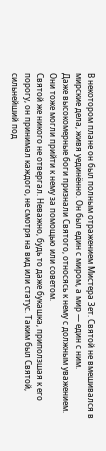В некотором плане он был полным отражением Мистера Зет. Святой не вмешивался в мирские дела, живя уединённо. Он был един с миром, а мир ― един с ним.
Даже высокомерные боги признали Святого, относясь к нему с должным уважением. Они тоже могли прийти к нему за помощью или советом.
Святой же никого не отвергал. Неважно, будь то даже букашка, приползшая к его порогу, он принимал каждого, не смотря на вид или статус. Таким был Святой, сильнейший под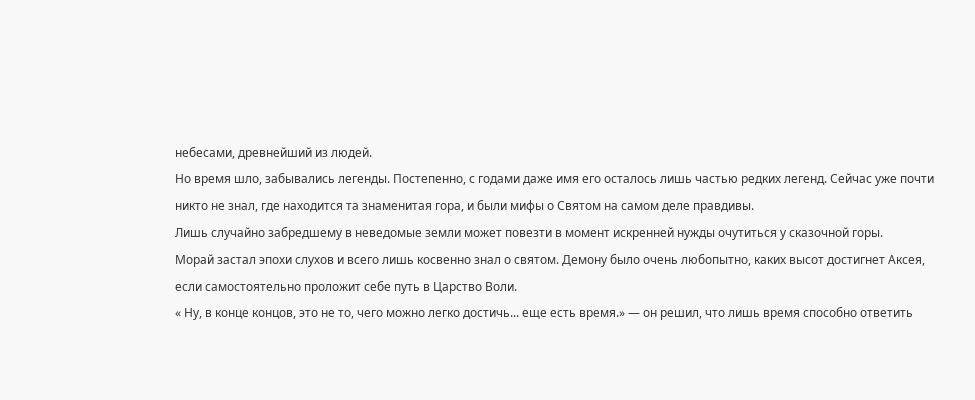небесами, древнейший из людей.
Но время шло, забывались легенды. Постепенно, с годами даже имя его осталось лишь частью редких легенд. Сейчас уже почти никто не знал, где находится та знаменитая гора, и были мифы о Святом на самом деле правдивы.
Лишь случайно забредшему в неведомые земли может повезти в момент искренней нужды очутиться у сказочной горы.
Морай застал эпохи слухов и всего лишь косвенно знал о святом. Демону было очень любопытно, каких высот достигнет Аксея, если самостоятельно проложит себе путь в Царство Воли.
« Ну, в конце концов, это не то, чего можно легко достичь... еще есть время.» ― он решил, что лишь время способно ответить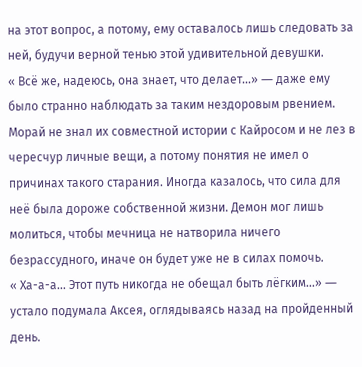на этот вопрос, а потому, ему оставалось лишь следовать за ней, будучи верной тенью этой удивительной девушки.
« Всё же, надеюсь, она знает, что делает...» ― даже ему было странно наблюдать за таким нездоровым рвением. Морай не знал их совместной истории с Кайросом и не лез в чересчур личные вещи, а потому понятия не имел о причинах такого старания. Иногда казалось, что сила для неё была дороже собственной жизни. Демон мог лишь молиться, чтобы мечница не натворила ничего безрассудного, иначе он будет уже не в силах помочь.
« Ха-а-а... Этот путь никогда не обещал быть лёгким...» ― устало подумала Аксея, оглядываясь назад на пройденный день.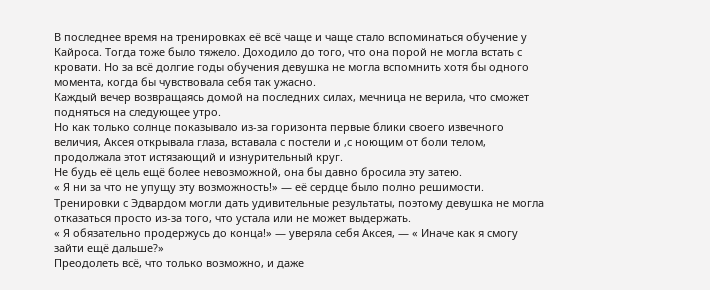В последнее время на тренировках её всё чаще и чаще стало вспоминаться обучение у Кайроса. Тогда тоже было тяжело. Доходило до того, что она порой не могла встать с кровати. Но за всё долгие годы обучения девушка не могла вспомнить хотя бы одного момента, когда бы чувствовала себя так ужасно.
Каждый вечер возвращаясь домой на последних силах, мечница не верила, что сможет подняться на следующее утро.
Но как только солнце показывало из-за горизонта первые блики своего извечного величия, Аксея открывала глаза, вставала с постели и ,с ноющим от боли телом, продолжала этот истязающий и изнурительный круг.
Не будь её цель ещё более невозможной, она бы давно бросила эту затею.
« Я ни за что не упущу эту возможность!» ― её сердце было полно решимости. Тренировки с Эдвардом могли дать удивительные результаты, поэтому девушка не могла отказаться просто из-за того, что устала или не может выдержать.
« Я обязательно продержусь до конца!» ― уверяла себя Аксея, ― « Иначе как я смогу зайти ещё дальше?»
Преодолеть всё, что только возможно, и даже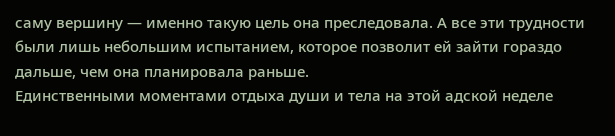саму вершину ― именно такую цель она преследовала. А все эти трудности были лишь небольшим испытанием, которое позволит ей зайти гораздо дальше, чем она планировала раньше.
Единственными моментами отдыха души и тела на этой адской неделе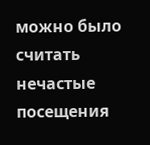можно было считать нечастые посещения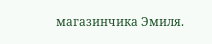магазинчика Эмиля.